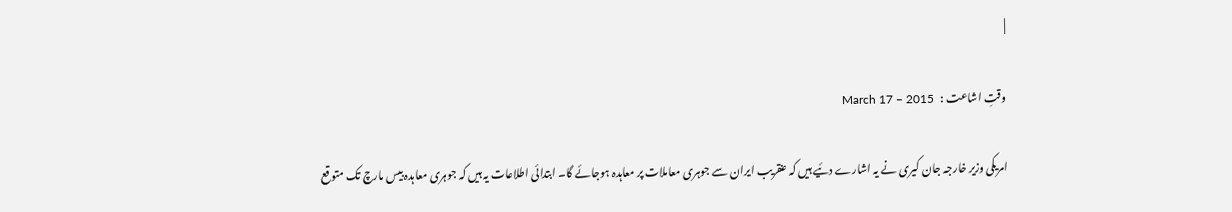|

وقتِ اشاعت :   March 17 – 2015

امریکی وزیر خارجہ جان کیری نے یہ اشارے دئیے ہیں کہ عنقریب ایران سے جوہری معاملات پر معاہدہ ہوجائے گا۔ ابتدائی اطلاعات یہ ہیں کہ جوہری معاہدہ بیس مارچ تک متوقع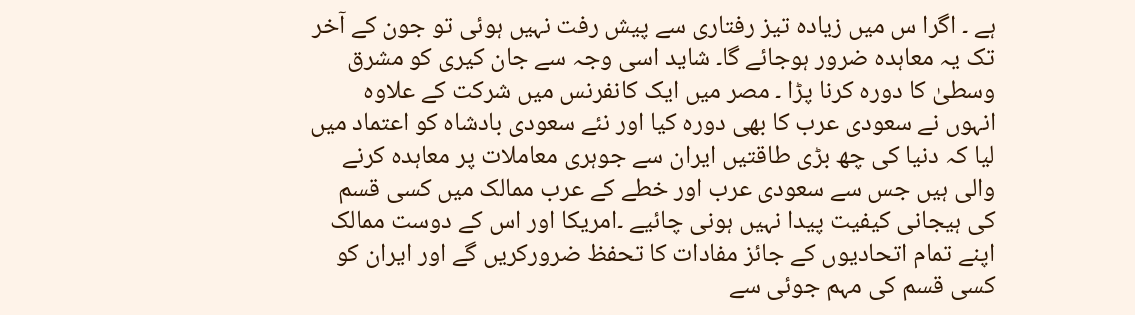ہے ۔ اگرا س میں زیادہ تیز رفتاری سے پیش رفت نہیں ہوئی تو جون کے آخر تک یہ معاہدہ ضرور ہوجائے گا۔ شاید اسی وجہ سے جان کیری کو مشرق وسطیٰ کا دورہ کرنا پڑا ۔ مصر میں ایک کانفرنس میں شرکت کے علاوہ انہوں نے سعودی عرب کا بھی دورہ کیا اور نئے سعودی بادشاہ کو اعتماد میں لیا کہ دنیا کی چھ بڑی طاقتیں ایران سے جوہری معاملات پر معاہدہ کرنے والی ہیں جس سے سعودی عرب اور خطے کے عرب ممالک میں کسی قسم کی ہیجانی کیفیت پیدا نہیں ہونی چائیے ۔امریکا اور اس کے دوست ممالک اپنے تمام اتحادیوں کے جائز مفادات کا تحفظ ضرورکریں گے اور ایران کو کسی قسم کی مہم جوئی سے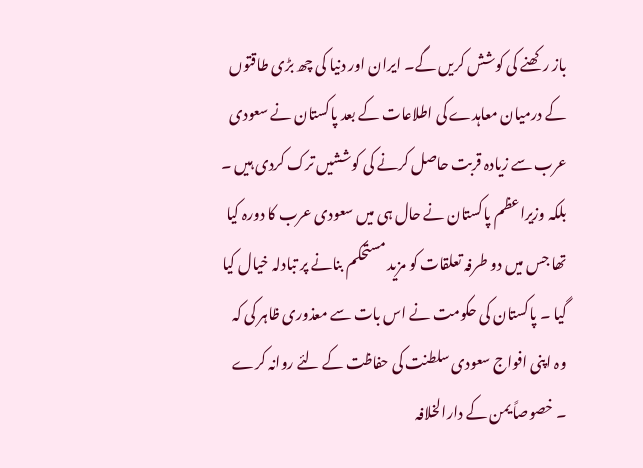باز رکھنے کی کوشش کریں گے۔ ایران اور دنیا کی چھ بڑی طاقتوں کے درمیان معاہدے کی اطلاعات کے بعد پاکستان نے سعودی عرب سے زیادہ قربت حاصل کرنے کی کوششیں ترک کردی ہیں ۔ بلکہ وزیراعظم پاکستان نے حال ہی میں سعودی عرب کا دورہ کیا تھا جس میں دو طرفہ تعلقات کو مزید مستحکم بنانے پر تبادلہ خیال کیا گیا ۔ پاکستان کی حکومت نے اس بات سے معذوری ظاہر کی کہ وہ اپنی افواج سعودی سلطنت کی حفاظت کے لئے روانہ کرے ۔ خصوصاً یمن کے دارالخلافہ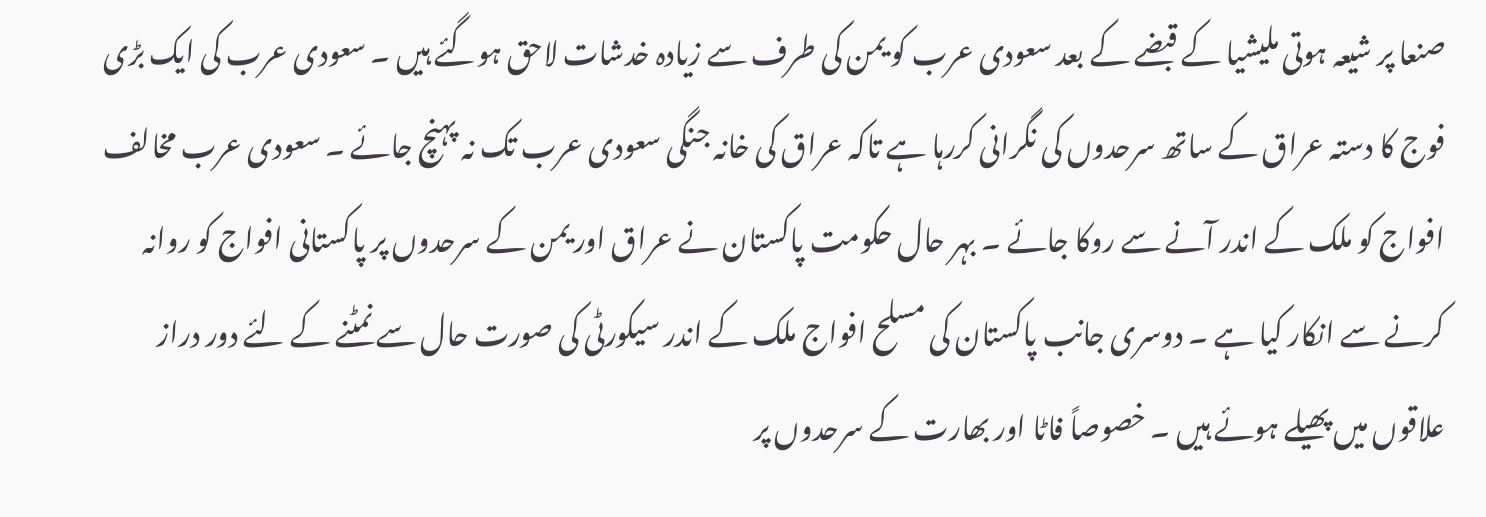صنعا پر شیعہ ہوتی ملیشیا کے قبضے کے بعد سعودی عرب کو یمن کی طرف سے زیادہ خدشات لاحق ہوگئے ہیں ۔ سعودی عرب کی ایک بڑی فوج کا دستہ عراق کے ساتھ سرحدوں کی نگرانی کررہا ہے تاکہ عراق کی خانہ جنگی سعودی عرب تک نہ پہنچ جائے ۔ سعودی عرب مخالف افواج کو ملک کے اندر آنے سے روکا جائے ۔ بہر حال حکومت پاکستان نے عراق اور یمن کے سرحدوں پر پاکستانی افواج کو روانہ کرنے سے انکار کیا ہے ۔ دوسری جانب پاکستان کی مسلح افواج ملک کے اندر سیکورٹی کی صورت حال سے نمٹنے کے لئے دور دراز علاقوں میں پھیلے ہوئے ہیں ۔ خصوصاً فاٹا اور بھارت کے سرحدوں پر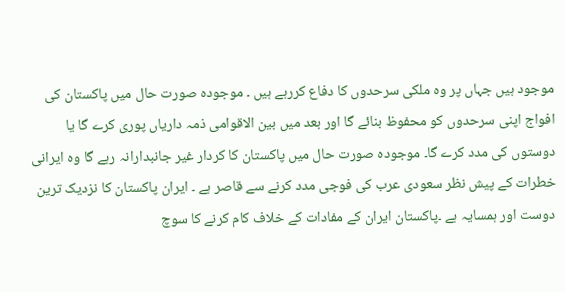موجود ہیں جہاں پر وہ ملکی سرحدوں کا دفاع کررہے ہیں ۔ موجودہ صورت حال میں پاکستان کی افواج اپنی سرحدوں کو محفوظ بنائے گا اور بعد میں بین الاقوامی ذمہ داریاں پوری کرے گا یا دوستوں کی مدد کرے گا۔ موجودہ صورت حال میں پاکستان کا کردار غیر جانبدارانہ رہے گا وہ ایرانی خطرات کے پیش نظر سعودی عرب کی فوجی مدد کرنے سے قاصر ہے ۔ ایران پاکستان کا نزدیک ترین دوست اور ہمسایہ ہے ۔پاکستان ایران کے مفادات کے خلاف کام کرنے کا سوچ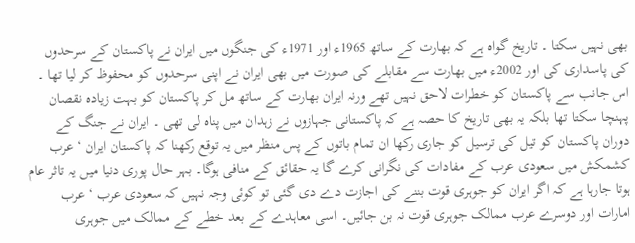بھی نہیں سکتا ۔ تاریخ گواہ ہے کہ بھارت کے ساتھ 1965ء اور 1971ء کی جنگوں میں ایران نے پاکستان کے سرحدوں کی پاسداری کی اور 2002ء میں بھارت سے مقابلے کی صورت میں بھی ایران نے اپنی سرحدوں کو محفوظ کر لیا تھا ۔ اس جانب سے پاکستان کو خطرات لاحق نہیں تھے ورنہ ایران بھارت کے ساتھ مل کر پاکستان کو بہت زیادہ نقصان پہنچا سکتا تھا بلکہ یہ بھی تاریخ کا حصہ ہے کہ پاکستانی جہازوں نے زہدان میں پناہ لی تھی ۔ ایران نے جنگ کے دوران پاکستان کو تیل کی ترسیل کو جاری رکھا ان تمام باتوں کے پس منظر میں یہ توقع رکھنا کہ پاکستان ایران ‘ عرب کشمکش میں سعودی عرب کے مفادات کی نگرانی کرے گا یہ حقائق کے منافی ہوگا۔ بہر حال پوری دنیا میں یہ تاثر عام ہوتا جارہا ہے کہ اگر ایران کو جوہری قوت بننے کی اجازت دے دی گئی تو کوئی وجہ نہیں کہ سعودی عرب ‘ عرب امارات اور دوسرے عرب ممالک جوہری قوت نہ بن جائیں۔ اسی معاہدے کے بعد خطے کے ممالک میں جوہری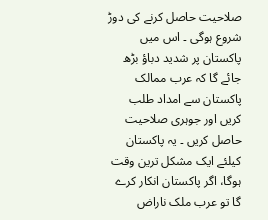صلاحیت حاصل کرنے کی دوڑ شروع ہوگی ۔ اس میں پاکستان پر شدید دباؤ بڑھ جائے گا کہ عرب ممالک پاکستان سے امداد طلب کریں اور جوہری صلاحیت حاصل کریں ۔ یہ پاکستان کیلئے ایک مشکل ترین وقت ہوگا، اگر پاکستان انکار کرے گا تو عرب ملک ناراض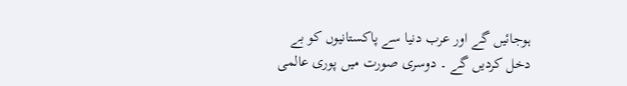ہوجائیں گے اور عرب دنیا سے پاکستانیوں کو بے دخل کردیں گے ۔ دوسری صورت میں پوری عالمی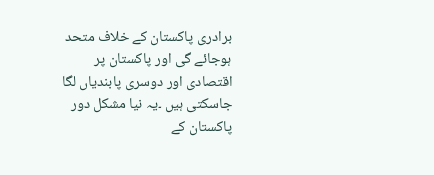برادری پاکستان کے خلاف متحد ہوجائے گی اور پاکستان پر اقتصادی اور دوسری پابندیاں لگا جاسکتی ہیں ۔یہ نیا مشکل دور پاکستان کے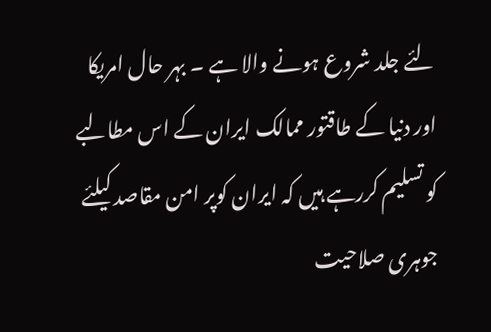لئے جلد شروع ہونے والا ہے ۔ بہر حال امریکا اور دنیا کے طاقتور ممالک ایران کے اس مطالبے کو تسلیم کررہے ہیں کہ ایران کوپر امن مقاصد کیلئے جوہری صلاحیت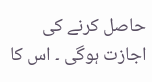حاصل کرنے کی اجازت ہوگی ۔ اس کا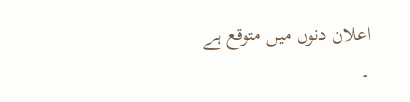اعلان دنوں میں متوقع ہے ۔